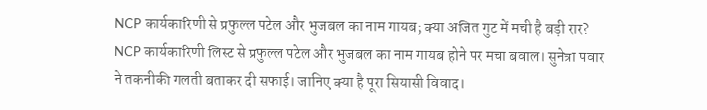NCP कार्यकारिणी से प्रफुल्ल पटेल और भुजबल का नाम गायब; क्या अजित गुट में मची है बड़ी रार?
NCP कार्यकारिणी लिस्ट से प्रफुल्ल पटेल और भुजबल का नाम गायब होने पर मचा बवाल। सुनेत्रा पवार ने तकनीकी गलती बताकर दी सफाई। जानिए क्या है पूरा सियासी विवाद।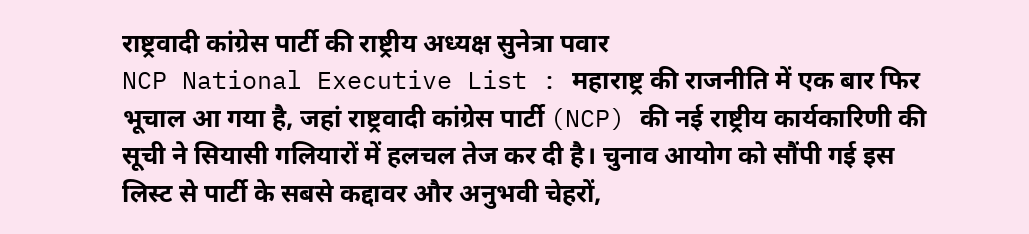राष्ट्रवादी कांग्रेस पार्टी की राष्ट्रीय अध्यक्ष सुनेत्रा पवार
NCP National Executive List : महाराष्ट्र की राजनीति में एक बार फिर भूचाल आ गया है, जहां राष्ट्रवादी कांग्रेस पार्टी (NCP) की नई राष्ट्रीय कार्यकारिणी की सूची ने सियासी गलियारों में हलचल तेज कर दी है। चुनाव आयोग को सौंपी गई इस लिस्ट से पार्टी के सबसे कद्दावर और अनुभवी चेहरों,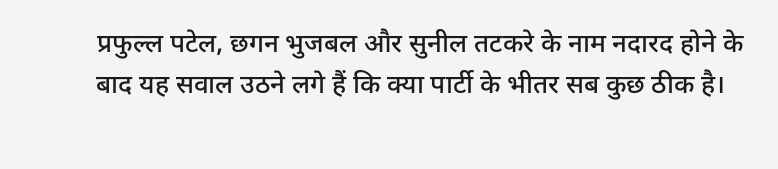प्रफुल्ल पटेल, छगन भुजबल और सुनील तटकरे के नाम नदारद होने के बाद यह सवाल उठने लगे हैं कि क्या पार्टी के भीतर सब कुछ ठीक है।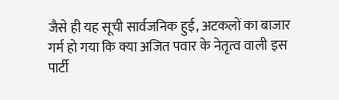जैसे ही यह सूची सार्वजनिक हुई, अटकलों का बाजार गर्म हो गया कि क्या अजित पवार के नेतृत्व वाली इस पार्टी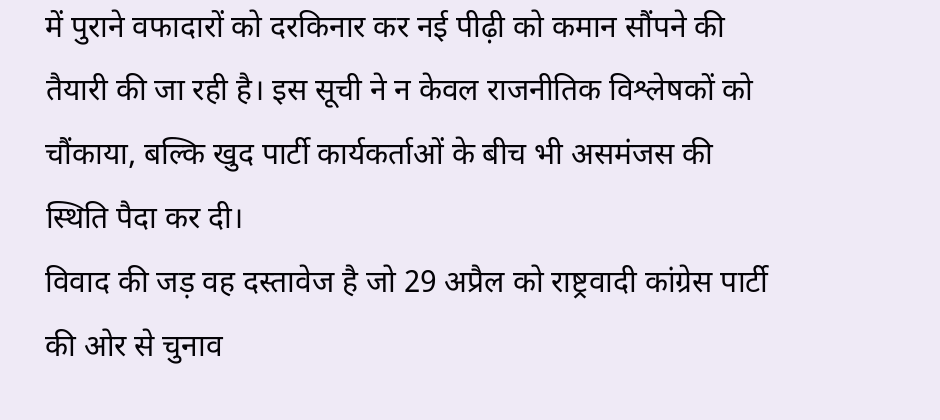में पुराने वफादारों को दरकिनार कर नई पीढ़ी को कमान सौंपने की तैयारी की जा रही है। इस सूची ने न केवल राजनीतिक विश्लेषकों को चौंकाया, बल्कि खुद पार्टी कार्यकर्ताओं के बीच भी असमंजस की स्थिति पैदा कर दी।
विवाद की जड़ वह दस्तावेज है जो 29 अप्रैल को राष्ट्रवादी कांग्रेस पार्टी की ओर से चुनाव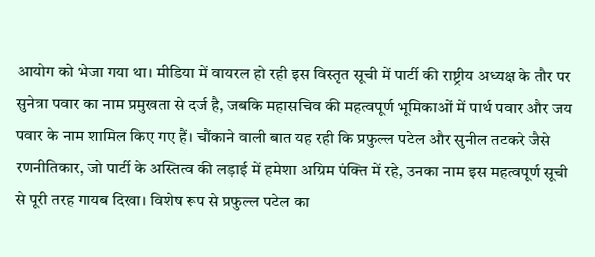आयोग को भेजा गया था। मीडिया में वायरल हो रही इस विस्तृत सूची में पार्टी की राष्ट्रीय अध्यक्ष के तौर पर सुनेत्रा पवार का नाम प्रमुखता से दर्ज है, जबकि महासचिव की महत्वपूर्ण भूमिकाओं में पार्थ पवार और जय पवार के नाम शामिल किए गए हैं। चौंकाने वाली बात यह रही कि प्रफुल्ल पटेल और सुनील तटकरे जैसे रणनीतिकार, जो पार्टी के अस्तित्व की लड़ाई में हमेशा अग्रिम पंक्ति में रहे, उनका नाम इस महत्वपूर्ण सूची से पूरी तरह गायब दिखा। विशेष रूप से प्रफुल्ल पटेल का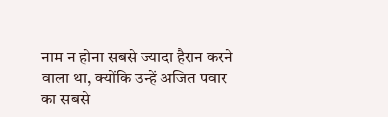नाम न होना सबसे ज्यादा हैरान करने वाला था, क्योंकि उन्हें अजित पवार का सबसे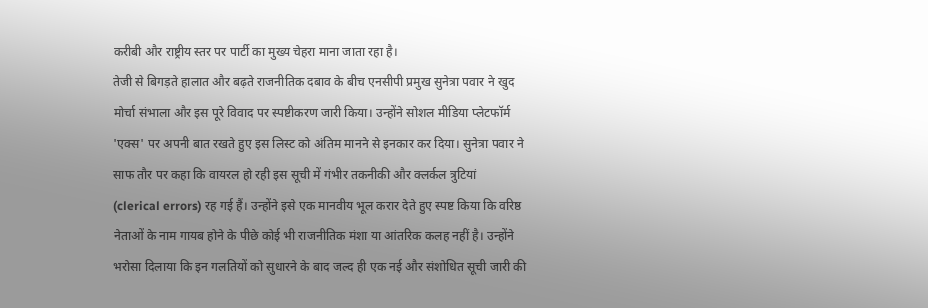करीबी और राष्ट्रीय स्तर पर पार्टी का मुख्य चेहरा माना जाता रहा है।
तेजी से बिगड़ते हालात और बढ़ते राजनीतिक दबाव के बीच एनसीपी प्रमुख सुनेत्रा पवार ने खुद मोर्चा संभाला और इस पूरे विवाद पर स्पष्टीकरण जारी किया। उन्होंने सोशल मीडिया प्लेटफॉर्म 'एक्स' पर अपनी बात रखते हुए इस लिस्ट को अंतिम मानने से इनकार कर दिया। सुनेत्रा पवार ने साफ तौर पर कहा कि वायरल हो रही इस सूची में गंभीर तकनीकी और क्लर्कल त्रुटियां (clerical errors) रह गई हैं। उन्होंने इसे एक मानवीय भूल करार देते हुए स्पष्ट किया कि वरिष्ठ नेताओं के नाम गायब होने के पीछे कोई भी राजनीतिक मंशा या आंतरिक कलह नहीं है। उन्होंने भरोसा दिलाया कि इन गलतियों को सुधारने के बाद जल्द ही एक नई और संशोधित सूची जारी की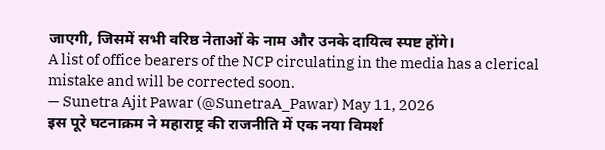जाएगी, जिसमें सभी वरिष्ठ नेताओं के नाम और उनके दायित्व स्पष्ट होंगे।
A list of office bearers of the NCP circulating in the media has a clerical mistake and will be corrected soon.
— Sunetra Ajit Pawar (@SunetraA_Pawar) May 11, 2026
इस पूरे घटनाक्रम ने महाराष्ट्र की राजनीति में एक नया विमर्श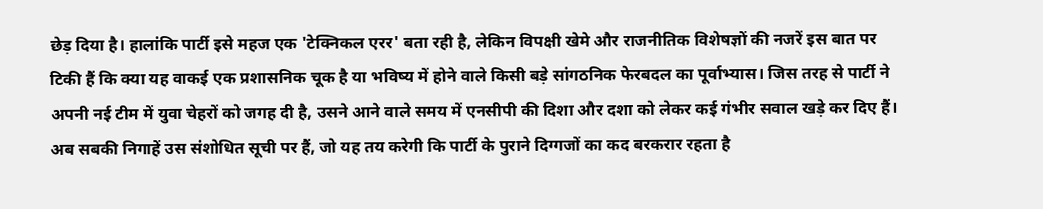छेड़ दिया है। हालांकि पार्टी इसे महज एक 'टेक्निकल एरर' बता रही है, लेकिन विपक्षी खेमे और राजनीतिक विशेषज्ञों की नजरें इस बात पर टिकी हैं कि क्या यह वाकई एक प्रशासनिक चूक है या भविष्य में होने वाले किसी बड़े सांगठनिक फेरबदल का पूर्वाभ्यास। जिस तरह से पार्टी ने अपनी नई टीम में युवा चेहरों को जगह दी है, उसने आने वाले समय में एनसीपी की दिशा और दशा को लेकर कई गंभीर सवाल खड़े कर दिए हैं। अब सबकी निगाहें उस संशोधित सूची पर हैं, जो यह तय करेगी कि पार्टी के पुराने दिग्गजों का कद बरकरार रहता है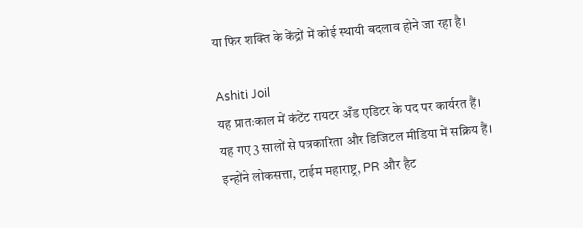या फिर शक्ति के केंद्रों में कोई स्थायी बदलाव होने जा रहा है।

Ashiti Joil
यह प्रातःकाल में कंटेंट रायटर अँड एडिटर के पद पर कार्यरत हैं। यह गए 3 सालों से पत्रकारिता और डिजिटल मीडिया में सक्रिय हैं। इन्होंने लोकसत्ता, टाईम महाराष्ट्र, PR और हैट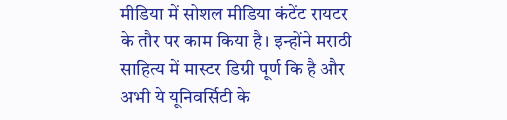मीडिया में सोशल मीडिया कंटेंट रायटर के तौर पर काम किया है। इन्होंने मराठी साहित्य में मास्टर डिग्री पूर्ण कि है और अभी ये यूनिवर्सिटी के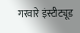गरवारे इंस्टीट्यूड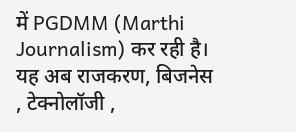में PGDMM (Marthi Journalism) कर रही है। यह अब राजकरण, बिजनेस , टेक्नोलॉजी ,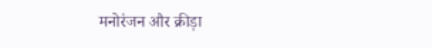मनोरंजन और क्रीड़ा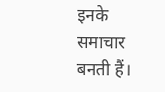इनके समाचार बनती हैं।